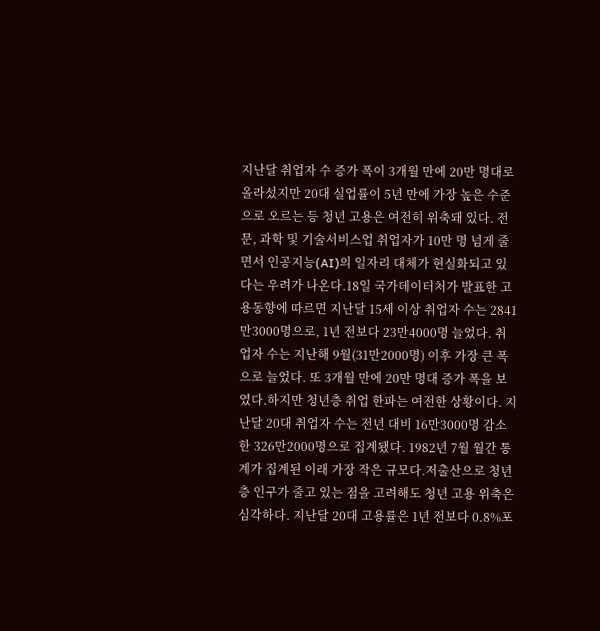지난달 취업자 수 증가 폭이 3개월 만에 20만 명대로 올라섰지만 20대 실업률이 5년 만에 가장 높은 수준으로 오르는 등 청년 고용은 여전히 위축돼 있다. 전문, 과학 및 기술서비스업 취업자가 10만 명 넘게 줄면서 인공지능(AI)의 일자리 대체가 현실화되고 있다는 우려가 나온다.18일 국가데이터처가 발표한 고용동향에 따르면 지난달 15세 이상 취업자 수는 2841만3000명으로, 1년 전보다 23만4000명 늘었다. 취업자 수는 지난해 9월(31만2000명) 이후 가장 큰 폭으로 늘었다. 또 3개월 만에 20만 명대 증가 폭을 보였다.하지만 청년층 취업 한파는 여전한 상황이다. 지난달 20대 취업자 수는 전년 대비 16만3000명 감소한 326만2000명으로 집계됐다. 1982년 7월 월간 통계가 집계된 이래 가장 작은 규모다.저출산으로 청년층 인구가 줄고 있는 점을 고려해도 청년 고용 위축은 심각하다. 지난달 20대 고용률은 1년 전보다 0.8%포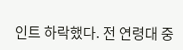인트 하락했다. 전 연령대 중